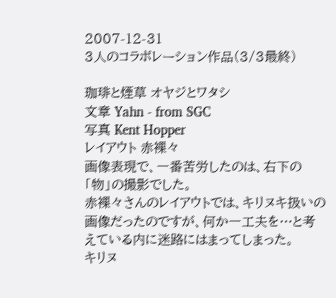2007-12-31
3人のコラボレーション作品(3/3最終)

珈琲と煙草 オヤジとワタシ
文章 Yahn - from SGC
写真 Kent Hopper
レイアウト 赤裸々
画像表現で、一番苦労したのは、右下の「物」の撮影でした。
赤裸々さんのレイアウトでは、キリヌキ扱いの画像だったのですが、何か一工夫を…と考えている内に迷路にはまってしまった。
キリヌ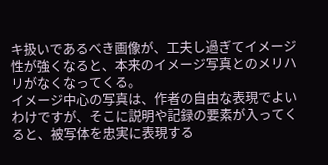キ扱いであるべき画像が、工夫し過ぎてイメージ性が強くなると、本来のイメージ写真とのメリハリがなくなってくる。
イメージ中心の写真は、作者の自由な表現でよいわけですが、そこに説明や記録の要素が入ってくると、被写体を忠実に表現する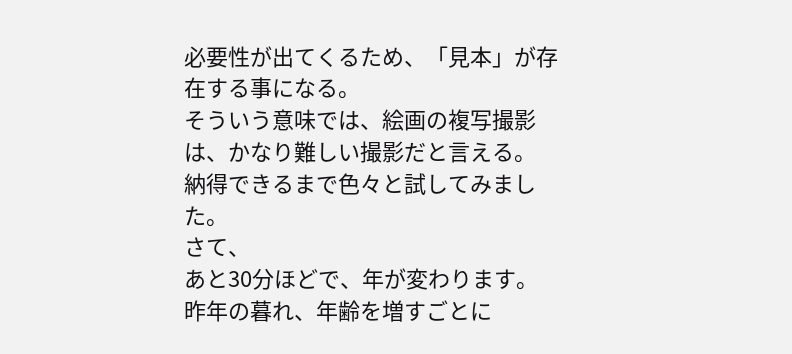必要性が出てくるため、「見本」が存在する事になる。
そういう意味では、絵画の複写撮影は、かなり難しい撮影だと言える。
納得できるまで色々と試してみました。
さて、
あと30分ほどで、年が変わります。
昨年の暮れ、年齢を増すごとに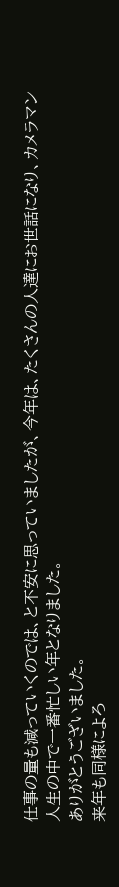仕事の量も減っていくのでは、と不安に思っていましたが、今年は、たくさんの人達にお世話になり、カメラマン人生の中で一番忙しい年となりました。
ありがとうございました。
来年も同様によろ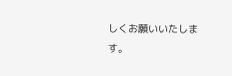しくお願いいたします。